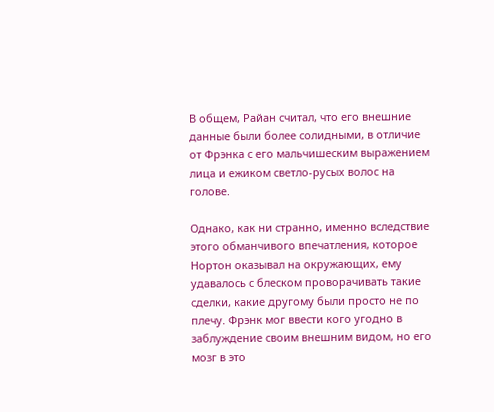В общем, Райан считал, что его внешние данные были более солидными, в отличие от Фрэнка с его мальчишеским выражением лица и ежиком светло-русых волос на голове.

Однако, как ни странно, именно вследствие этого обманчивого впечатления, которое Нортон оказывал на окружающих, ему удавалось с блеском проворачивать такие сделки, какие другому были просто не по плечу. Фрэнк мог ввести кого угодно в заблуждение своим внешним видом, но его мозг в это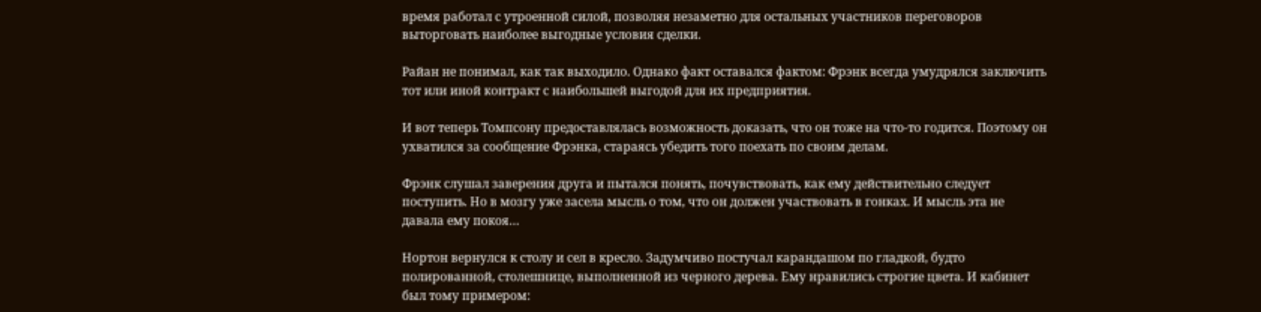время работал с утроенной силой, позволяя незаметно для остальных участников переговоров выторговать наиболее выгодные условия сделки.

Райан не понимал, как так выходило. Однако факт оставался фактом: Фрэнк всегда умудрялся заключить тот или иной контракт с наибольшей выгодой для их предприятия.

И вот теперь Томпсону предоставлялась возможность доказать, что он тоже на что-то годится. Поэтому он ухватился за сообщение Фрэнка, стараясь убедить того поехать по своим делам.

Фрэнк слушал заверения друга и пытался понять, почувствовать, как ему действительно следует поступить. Но в мозгу уже засела мысль о том, что он должен участвовать в гонках. И мысль эта не давала ему покоя…

Нортон вернулся к столу и сел в кресло. Задумчиво постучал карандашом по гладкой, будто полированной, столешнице, выполненной из черного дерева. Ему нравились строгие цвета. И кабинет был тому примером: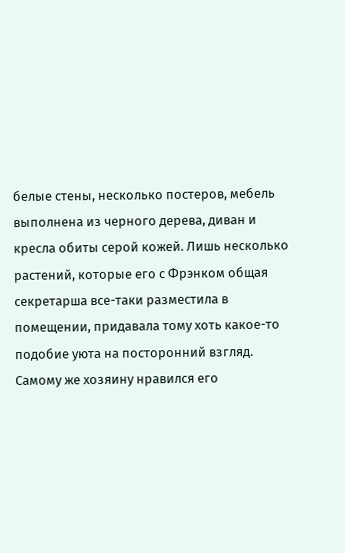белые стены, несколько постеров, мебель выполнена из черного дерева, диван и кресла обиты серой кожей. Лишь несколько растений, которые его с Фрэнком общая секретарша все-таки разместила в помещении, придавала тому хоть какое-то подобие уюта на посторонний взгляд. Самому же хозяину нравился его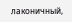лаконичный,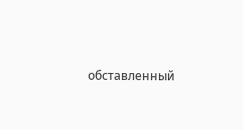обставленный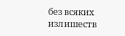без всяких излишеств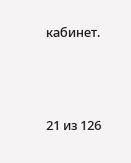кабинет.



21 из 126